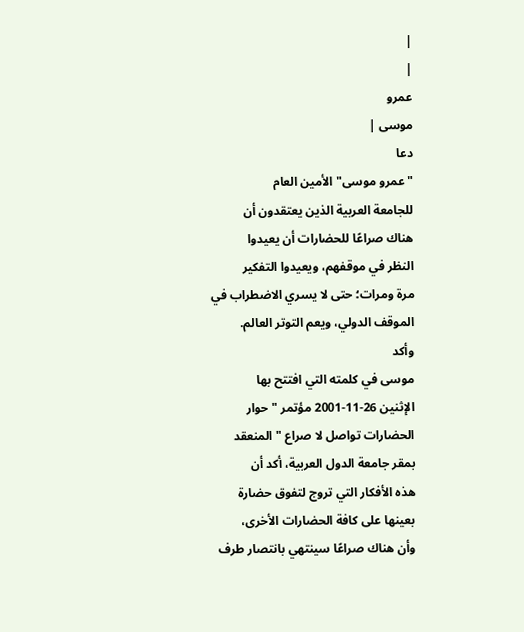|
|
عمرو
موسى |
دعا
"عمرو موسى" الأمين العام
للجامعة العربية الذين يعتقدون أن
هناك صراعًا للحضارات أن يعيدوا
النظر في موقفهم، ويعيدوا التفكير
مرة ومرات؛ حتى لا يسري الاضطراب في
الموقف الدولي، ويعم التوتر العالم.
وأكد
موسى في كلمته التي افتتح بها
الإثنين 26-11-2001 مؤتمر "حوار
الحضارات تواصل لا صراع " المنعقد
بمقر جامعة الدول العربية، أكد أن
هذه الأفكار التي تروج لتفوق حضارة
بعينها على كافة الحضارات الأخرى،
وأن هناك صراعًا سينتهي بانتصار طرف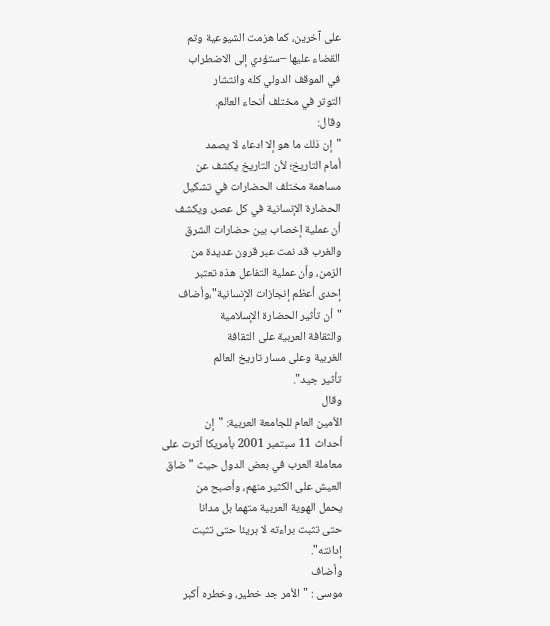على آخرين، كما هزمت الشيوعية وتم
القضاء عليها –ستؤدي إلى الاضطراب
في الموقف الدولي كله وانتشار
التوتر في مختلف أنحاء العالم.
وقال:
"إن ذلك ما هو إلا ادعاء لا يصمد
أمام التاريخ؛ لأن التاريخ يكشف عن
مساهمة مختلف الحضارات في تشكيل
الحضارة الإنسانية في كل عصر، ويكشف
أن عملية إخصاب بين حضارات الشرق
والغرب قد نمت عبر قرون عديدة من
الزمن، وأن عملية التفاعل هذه تعتبر
إحدى أعظم إنجازات الإنسانية"،وأضاف
"أن تأثير الحضارة الإسلامية
والثقافة العربية على الثقافة
الغربية وعلى مسار تاريخ العالم
تأثير جيد".
وقال
الأمين العام للجامعة العربية: "إن
أحداث 11 سبتمبر 2001 بأمريكا أثرت على
معاملة العرب في بعض الدول حيث "ضاق
العيش على الكثير منهم، وأصبح من
يحمل الهوية العربية متهما بل مدانا
حتى تثبت براءته لا بريئا حتى تثبت
إدانته".
وأضاف
موسى : "الأمر جد خطير، وخطره أكبر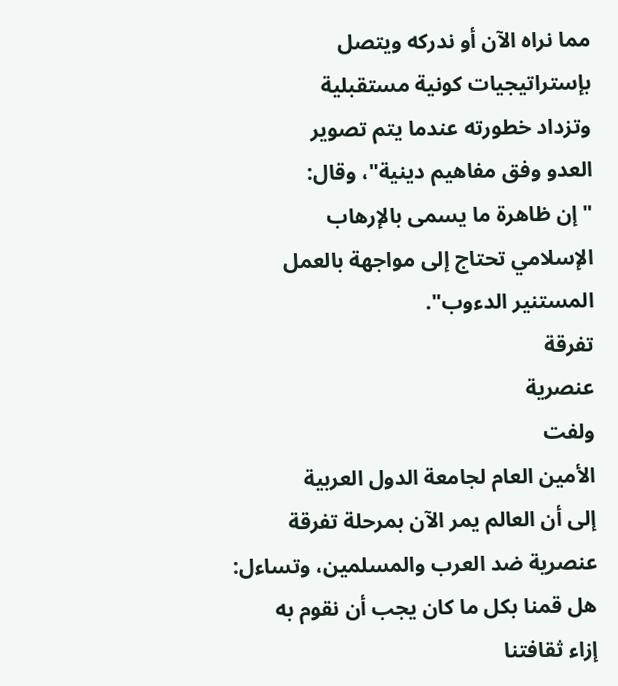مما نراه الآن أو ندركه ويتصل
بإستراتيجيات كونية مستقبلية
وتزداد خطورته عندما يتم تصوير
العدو وفق مفاهيم دينية"، وقال:
" إن ظاهرة ما يسمى بالإرهاب
الإسلامي تحتاج إلى مواجهة بالعمل
المستنير الدءوب".
تفرقة
عنصرية
ولفت
الأمين العام لجامعة الدول العربية
إلى أن العالم يمر الآن بمرحلة تفرقة
عنصرية ضد العرب والمسلمين، وتساءل:
هل قمنا بكل ما كان يجب أن نقوم به
إزاء ثقافتنا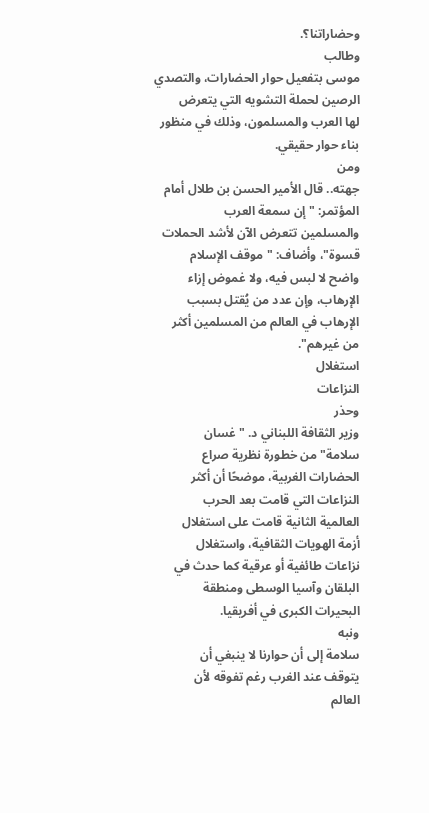وحضاراتنا؟.
وطالب
موسى بتفعيل حوار الحضارات، والتصدي
الرصين لحملة التشويه التي يتعرض
لها العرب والمسلمون، وذلك في منظور
بناء حوار حقيقي.
ومن
جهته.. قال الأمير الحسن بن طلال أمام
المؤتمر: "إن سمعة العرب
والمسلمين تتعرض الآن لأشد الحملات
قسوة"، وأضاف: "موقف الإسلام
واضح لا لبس فيه، ولا غموض إزاء
الإرهاب، وإن عدد من يُقتل بسبب
الإرهاب في العالم من المسلمين أكثر
من غيرهم".
استغلال
النزاعات
وحذر
وزير الثقافة اللبناني د. "غسان
سلامة" من خطورة نظرية صراع
الحضارات الغربية، موضحًا أن أكثر
النزاعات التي قامت بعد الحرب
العالمية الثانية قامت على استغلال
أزمة الهويات الثقافية، واستغلال
نزاعات طائفية أو عرقية كما حدث في
البلقان وآسيا الوسطى ومنطقة
البحيرات الكبرى في أفريقيا.
ونبه
سلامة إلى أن حوارنا لا ينبغي أن
يتوقف عند الغرب رغم تفوقه لأن
العالم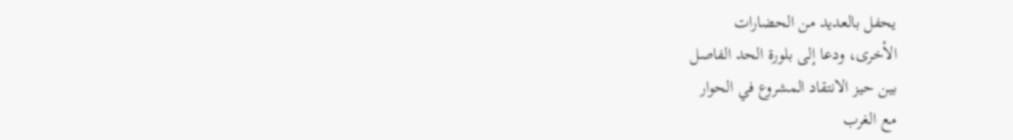يحفل بالعديد من الحضارات
الأخرى، ودعا إلى بلورة الحد الفاصل
بين حيز الانتقاد المشروع في الحوار
مع الغرب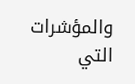والمؤشرات التي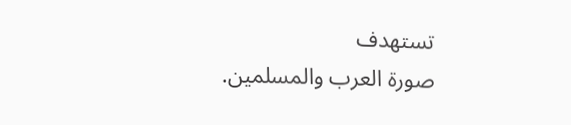تستهدف
صورة العرب والمسلمين.